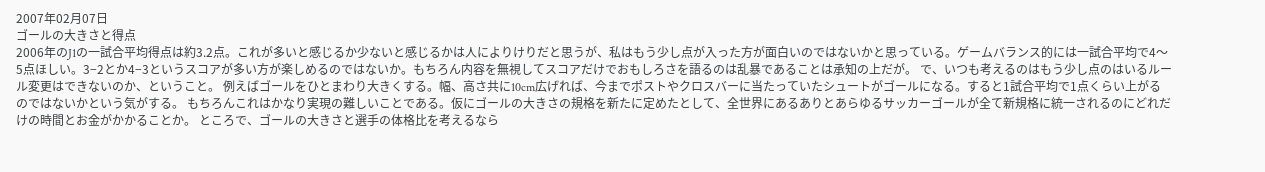2007年02月07日
ゴールの大きさと得点
2006年のJ1の一試合平均得点は約3.2点。これが多いと感じるか少ないと感じるかは人によりけりだと思うが、私はもう少し点が入った方が面白いのではないかと思っている。ゲームバランス的には一試合平均で4〜5点ほしい。3−2とか4−3というスコアが多い方が楽しめるのではないか。もちろん内容を無視してスコアだけでおもしろさを語るのは乱暴であることは承知の上だが。 で、いつも考えるのはもう少し点のはいるルール変更はできないのか、ということ。 例えばゴールをひとまわり大きくする。幅、高さ共に10cm広げれば、今までポストやクロスバーに当たっていたシュートがゴールになる。すると1試合平均で1点くらい上がるのではないかという気がする。 もちろんこれはかなり実現の難しいことである。仮にゴールの大きさの規格を新たに定めたとして、全世界にあるありとあらゆるサッカーゴールが全て新規格に統一されるのにどれだけの時間とお金がかかることか。 ところで、ゴールの大きさと選手の体格比を考えるなら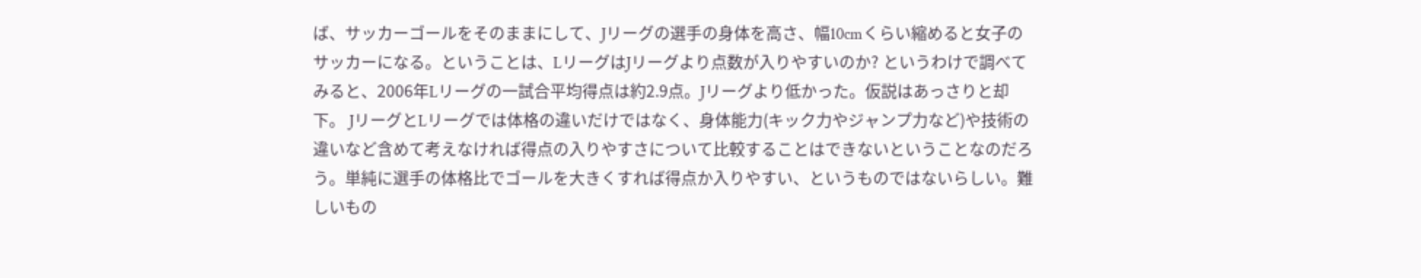ば、サッカーゴールをそのままにして、Jリーグの選手の身体を高さ、幅10cmくらい縮めると女子のサッカーになる。ということは、LリーグはJリーグより点数が入りやすいのか? というわけで調べてみると、2006年Lリーグの一試合平均得点は約2.9点。Jリーグより低かった。仮説はあっさりと却下。 JリーグとLリーグでは体格の違いだけではなく、身体能力(キック力やジャンプ力など)や技術の違いなど含めて考えなければ得点の入りやすさについて比較することはできないということなのだろう。単純に選手の体格比でゴールを大きくすれば得点か入りやすい、というものではないらしい。難しいもの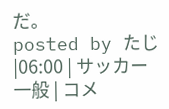だ。
posted by たじ |06:00 | サッカー一般 | コメ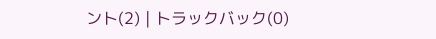ント(2) | トラックバック(0)